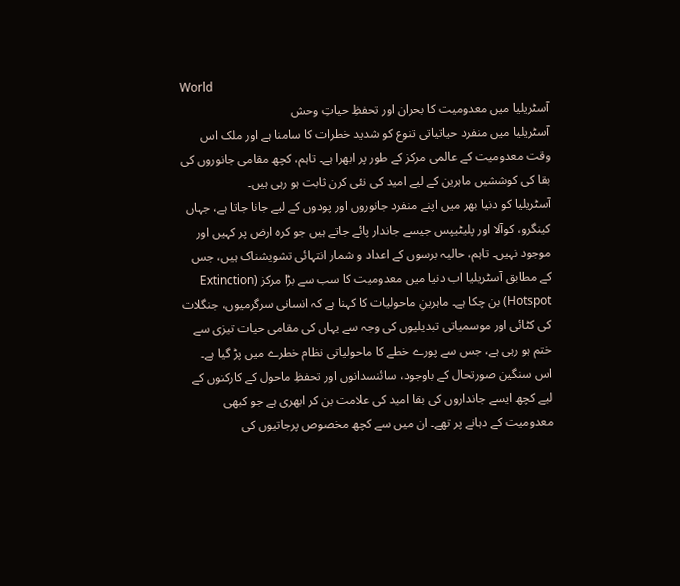World
آسٹریلیا میں معدومیت کا بحران اور تحفظِ حیاتِ وحش
آسٹریلیا میں منفرد حیاتیاتی تنوع کو شدید خطرات کا سامنا ہے اور ملک اس وقت معدومیت کے عالمی مرکز کے طور پر ابھرا ہے۔ تاہم، کچھ مقامی جانوروں کی بقا کی کوششیں ماہرین کے لیے امید کی نئی کرن ثابت ہو رہی ہیں۔
آسٹریلیا کو دنیا بھر میں اپنے منفرد جانوروں اور پودوں کے لیے جانا جاتا ہے، جہاں کینگرو، کوآلا اور پلیٹیپس جیسے جاندار پائے جاتے ہیں جو کرہ ارض پر کہیں اور موجود نہیں۔ تاہم، حالیہ برسوں کے اعداد و شمار انتہائی تشویشناک ہیں، جس کے مطابق آسٹریلیا اب دنیا میں معدومیت کا سب سے بڑا مرکز (Extinction Hotspot) بن چکا ہے۔ ماہرینِ ماحولیات کا کہنا ہے کہ انسانی سرگرمیوں، جنگلات کی کٹائی اور موسمیاتی تبدیلیوں کی وجہ سے یہاں کی مقامی حیات تیزی سے ختم ہو رہی ہے، جس سے پورے خطے کا ماحولیاتی نظام خطرے میں پڑ گیا ہے۔
اس سنگین صورتحال کے باوجود، سائنسدانوں اور تحفظِ ماحول کے کارکنوں کے لیے کچھ ایسے جانداروں کی بقا امید کی علامت بن کر ابھری ہے جو کبھی معدومیت کے دہانے پر تھے۔ ان میں سے کچھ مخصوص پرجاتیوں کی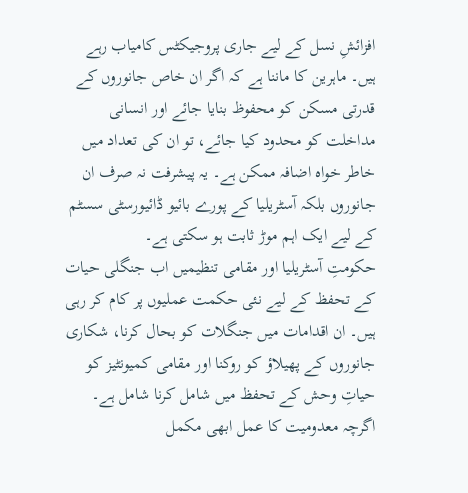افزائشِ نسل کے لیے جاری پروجیکٹس کامیاب رہے ہیں۔ ماہرین کا ماننا ہے کہ اگر ان خاص جانوروں کے قدرتی مسکن کو محفوظ بنایا جائے اور انسانی مداخلت کو محدود کیا جائے، تو ان کی تعداد میں خاطر خواہ اضافہ ممکن ہے۔ یہ پیشرفت نہ صرف ان جانوروں بلکہ آسٹریلیا کے پورے بائیو ڈائیورسٹی سسٹم کے لیے ایک اہم موڑ ثابت ہو سکتی ہے۔
حکومتِ آسٹریلیا اور مقامی تنظیمیں اب جنگلی حیات کے تحفظ کے لیے نئی حکمت عملیوں پر کام کر رہی ہیں۔ ان اقدامات میں جنگلات کو بحال کرنا، شکاری جانوروں کے پھیلاؤ کو روکنا اور مقامی کمیونٹیز کو حیاتِ وحش کے تحفظ میں شامل کرنا شامل ہے۔ اگرچہ معدومیت کا عمل ابھی مکمل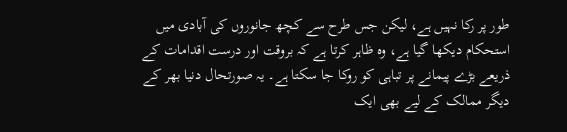طور پر رکا نہیں ہے، لیکن جس طرح سے کچھ جانوروں کی آبادی میں استحکام دیکھا گیا ہے، وہ ظاہر کرتا ہے کہ بروقت اور درست اقدامات کے ذریعے بڑے پیمانے پر تباہی کو روکا جا سکتا ہے۔ یہ صورتحال دنیا بھر کے دیگر ممالک کے لیے بھی ایک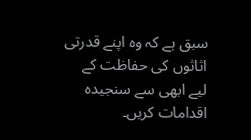سبق ہے کہ وہ اپنے قدرتی اثاثوں کی حفاظت کے لیے ابھی سے سنجیدہ اقدامات کریں۔